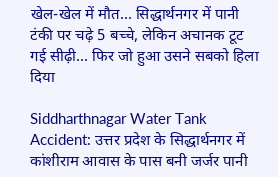खेल-खेल में मौत… सिद्धार्थनगर में पानी टंकी पर चढ़े 5 बच्चे, लेकिन अचानक टूट गई सीढ़ी… फिर जो हुआ उसने सबको हिला दिया

Siddharthnagar Water Tank Accident: उत्तर प्रदेश के सिद्धार्थनगर में कांशीराम आवास के पास बनी जर्जर पानी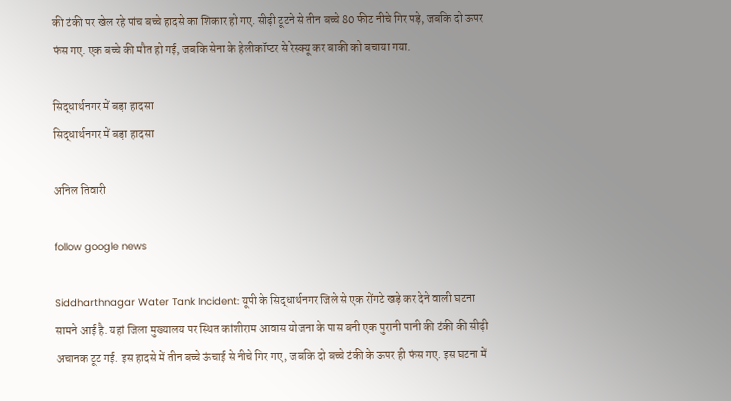की टंकी पर खेल रहे पांच बच्चे हादसे का शिकार हो गए. सीढ़ी टूटने से तीन बच्चे 80 फीट नीचे गिर पड़े, जबकि दो ऊपर फंस गए. एक बच्चे की मौत हो गई, जबकि सेना के हेलीकॉप्टर से रेस्क्यू कर बाकी को बचाया गया.

सिद्धार्थनगर में बड़ा हादसा
सिद्धार्थनगर में बड़ा हादसा

अनिल तिवारी

follow google news

Siddharthnagar Water Tank Incident: यूपी के सिद्धार्थनगर जिले से एक रोंगटे खड़े कर देने वाली घटना सामने आई है. यहां जिला मुख्यालय पर स्थित कांशीराम आवास योजना के पास बनी एक पुरानी पानी की टंकी की सीढ़ी अचानक टूट गई. इस हादसे में तीन बच्चे ऊंचाई से नीचे गिर गए, जबकि दो बच्चे टंकी के ऊपर ही फंस गए. इस घटना में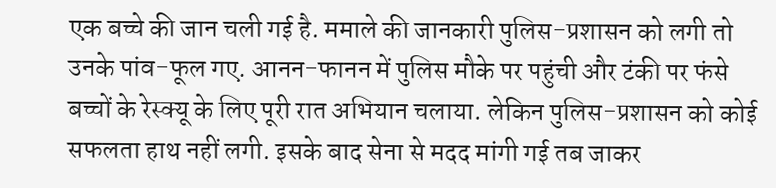एक बच्चे की जान चली गई है. ममाले की जानकारी पुलिस-प्रशासन को लगी तो उनके पांव-फूल गए. आनन-फानन में पुलिस मौके पर पहुंची और टंकी पर फंसे बच्चों के रेस्क्यू के लिए पूरी रात अभियान चलाया. लेकिन पुलिस-प्रशासन को कोई सफलता हाथ नहीं लगी. इसके बाद सेना से मदद मांगी गई तब जाकर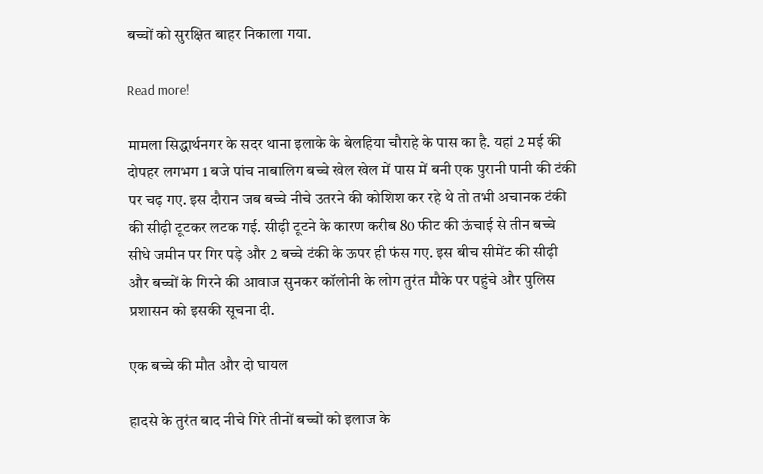बच्चों को सुरक्षित बाहर निकाला गया.

Read more!

मामला सिद्धार्थनगर के सदर थाना इलाके के बेलहिया चौराहे के पास का है. यहां 2 मई की दोपहर लगभग 1 बजे पांच नाबालिग बच्चे खेल खेल में पास में बनी एक पुरानी पानी की टंकी पर चढ़ गए. इस दौरान जब बच्चे नीचे उतरने की कोशिश कर रहे थे तो तभी अचानक टंकी की सीढ़ी टूटकर लटक गई. सीढ़ी टूटने के कारण करीब 80 फीट की ऊंचाई से तीन बच्चे सीधे जमीन पर गिर पड़े और 2 बच्चे टंकी के ऊपर ही फंस गए. इस बीच सीमेंट की सीढ़ी और बच्चों के गिरने की आवाज सुनकर कॉलोनी के लोग तुरंत मौके पर पहुंचे और पुलिस प्रशासन को इसकी सूचना दी.

एक बच्चे की मौत और दो घायल

हादसे के तुरंत बाद नीचे गिरे तीनों बच्चों को इलाज के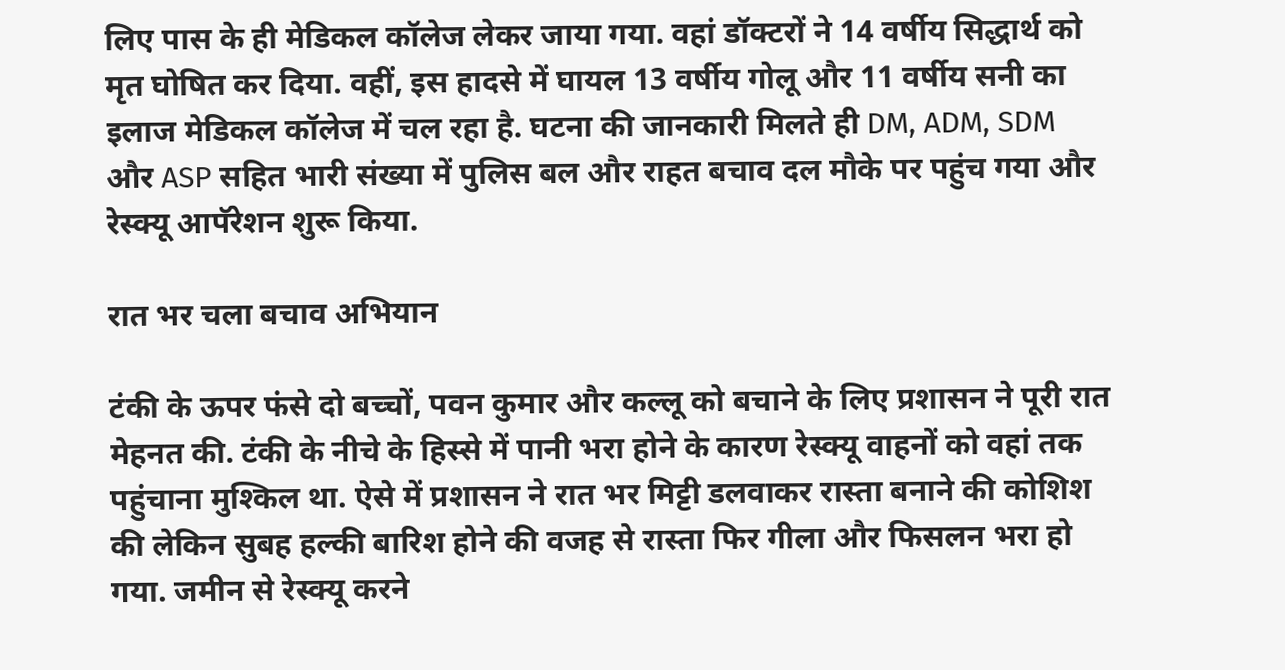लिए पास के ही मेडिकल कॉलेज लेकर जाया गया. वहां डॉक्टरों ने 14 वर्षीय सिद्धार्थ को मृत घोषित कर दिया. वहीं, इस हादसे में घायल 13 वर्षीय गोलू और 11 वर्षीय सनी का इलाज मेडिकल कॉलेज में चल रहा है. घटना की जानकारी मिलते ही DM, ADM, SDM और ASP सहित भारी संख्या में पुलिस बल और राहत बचाव दल मौके पर पहुंच गया और रेस्क्यू आपॅरेशन शुरू किया.

रात भर चला बचाव अभियान

टंकी के ऊपर फंसे दो बच्चों, पवन कुमार और कल्लू को बचाने के लिए प्रशासन ने पूरी रात मेहनत की. टंकी के नीचे के हिस्से में पानी भरा होने के कारण रेस्क्यू वाहनों को वहां तक पहुंचाना मुश्किल था. ऐसे में प्रशासन ने रात भर मिट्टी डलवाकर रास्ता बनाने की कोशिश की लेकिन सुबह हल्की बारिश होने की वजह से रास्ता फिर गीला और फिसलन भरा हो गया. जमीन से रेस्क्यू करने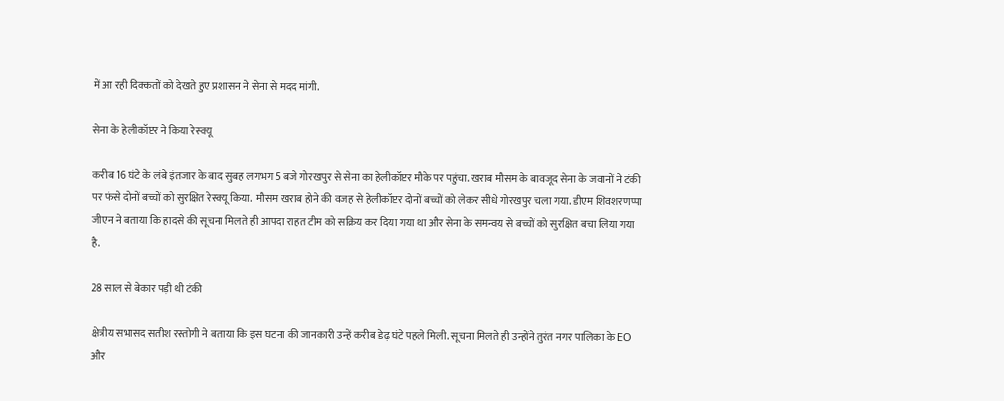में आ रही दिक्कतों को देखते हुए प्रशासन ने सेना से मदद मांगी.

सेना के हेलीकॉप्टर ने किया रेस्क्यू

करीब 16 घंटे के लंबे इंतजार के बाद सुबह लगभग 5 बजे गोरखपुर से सेना का हेलीकॉप्टर मौके पर पहुंचा. खराब मौसम के बावजूद सेना के जवानों ने टंकी पर फंसे दोनों बच्चों को सुरक्षित रेस्क्यू किया.  मौसम खराब होने की वजह से हेलीकॉप्टर दोनों बच्चों को लेकर सीधे गोरखपुर चला गया. डीएम शिवशरणप्पा जीएन ने बताया कि हादसे की सूचना मिलते ही आपदा राहत टीम को सक्रिय कर दिया गया था और सेना के समन्वय से बच्चों को सुरक्षित बचा लिया गया है.

28 साल से बेकार पड़ी थी टंकी

क्षेत्रीय सभासद सतीश रस्तोगी ने बताया कि इस घटना की जानकारी उन्हें करीब डेढ़ घंटे पहले मिली. सूचना मिलते ही उन्होंने तुरंत नगर पालिका के EO और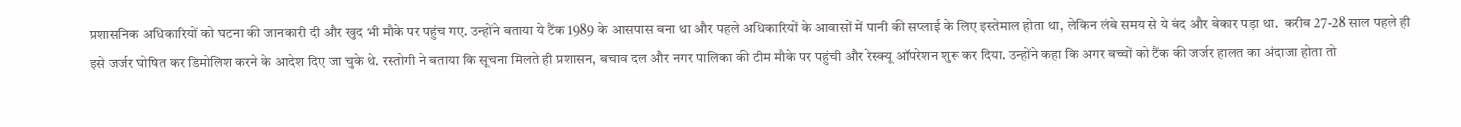प्रशासनिक अधिकारियों को घटना की जानकारी दी और खुद भी मौके पर पहुंच गए. उन्होंने बताया ये टैंक 1989 के आसपास बना था और पहले अधिकारियों के आवासों में पानी की सप्लाई के लिए इस्तेमाल होता था, लेकिन लंबे समय से ये बंद और बेकार पड़ा था.  करीब 27-28 साल पहले ही इसे जर्जर घोषित कर डिमोलिश करने के आदेश दिए जा चुके थे. रस्तोगी ने बताया कि सूचना मिलते ही प्रशासन, बचाव दल और नगर पालिका की टीम मौके पर पहुंची और रेस्क्यू ऑपरेशन शुरू कर दिया. उन्होंने कहा कि अगर बच्चों को टैंक की जर्जर हालत का अंदाजा होता तो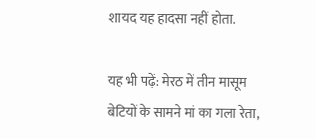शायद यह हादसा नहीं होता.

यह भी पढ़ें: मेरठ में तीन मासूम बेटियों के सामने मां का गला रेता,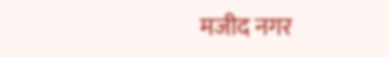मजीद नगर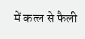में कत्ल से फैली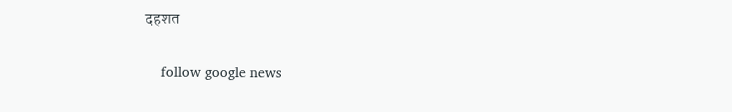दहशत

    follow google news